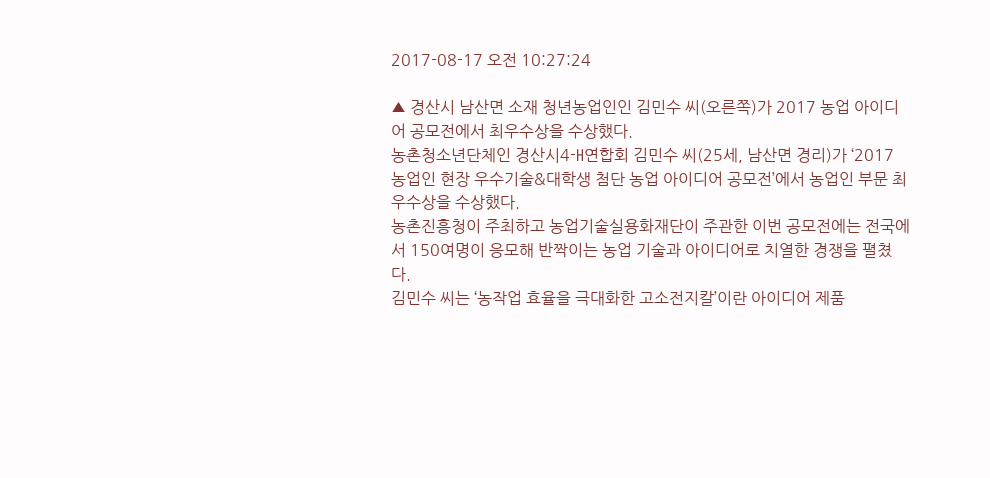2017-08-17 오전 10:27:24

▲ 경산시 남산면 소재 청년농업인인 김민수 씨(오른쪽)가 2017 농업 아이디어 공모전에서 최우수상을 수상했다.
농촌청소년단체인 경산시4-H연합회 김민수 씨(25세, 남산면 경리)가 ‘2017 농업인 현장 우수기술&대학생 첨단 농업 아이디어 공모전’에서 농업인 부문 최우수상을 수상했다.
농촌진흥청이 주최하고 농업기술실용화재단이 주관한 이번 공모전에는 전국에서 150여명이 응모해 반짝이는 농업 기술과 아이디어로 치열한 경쟁을 펼쳤다.
김민수 씨는 ‘농작업 효율을 극대화한 고소전지칼’이란 아이디어 제품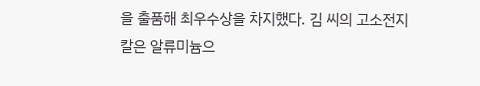을 출품해 최우수상을 차지했다. 김 씨의 고소전지칼은 알류미늄으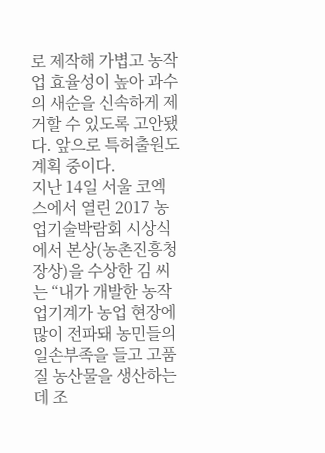로 제작해 가볍고 농작업 효율성이 높아 과수의 새순을 신속하게 제거할 수 있도록 고안됐다. 앞으로 특허출원도 계획 중이다.
지난 14일 서울 코엑스에서 열린 2017 농업기술박람회 시상식에서 본상(농촌진흥청장상)을 수상한 김 씨는 “내가 개발한 농작업기계가 농업 현장에 많이 전파돼 농민들의 일손부족을 들고 고품질 농산물을 생산하는 데 조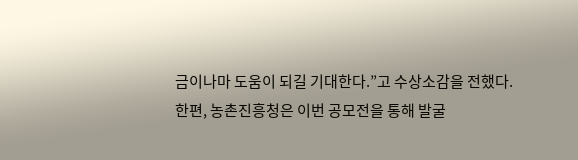금이나마 도움이 되길 기대한다.”고 수상소감을 전했다.
한편, 농촌진흥청은 이번 공모전을 통해 발굴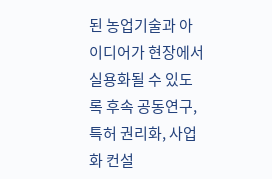된 농업기술과 아이디어가 현장에서 실용화될 수 있도록 후속 공동연구, 특허 권리화, 사업화 컨설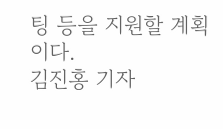팅 등을 지원할 계획이다.
김진홍 기자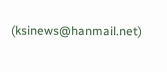(ksinews@hanmail.net)